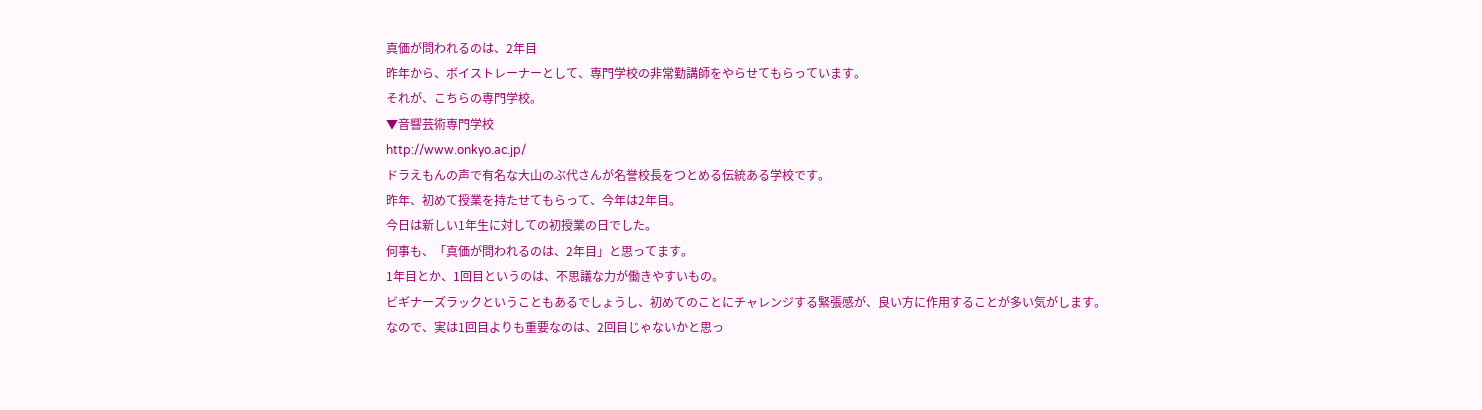真価が問われるのは、2年目
昨年から、ボイストレーナーとして、専門学校の非常勤講師をやらせてもらっています。
それが、こちらの専門学校。
▼音響芸術専門学校
http://www.onkyo.ac.jp/
ドラえもんの声で有名な大山のぶ代さんが名誉校長をつとめる伝統ある学校です。
昨年、初めて授業を持たせてもらって、今年は2年目。
今日は新しい1年生に対しての初授業の日でした。
何事も、「真価が問われるのは、2年目」と思ってます。
1年目とか、1回目というのは、不思議な力が働きやすいもの。
ビギナーズラックということもあるでしょうし、初めてのことにチャレンジする緊張感が、良い方に作用することが多い気がします。
なので、実は1回目よりも重要なのは、2回目じゃないかと思っ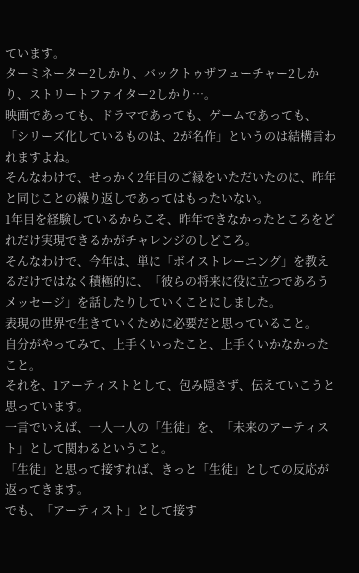ています。
ターミネーター2しかり、バックトゥザフューチャー2しかり、ストリートファイター2しかり…。
映画であっても、ドラマであっても、ゲームであっても、「シリーズ化しているものは、2が名作」というのは結構言われますよね。
そんなわけで、せっかく2年目のご縁をいただいたのに、昨年と同じことの繰り返しであってはもったいない。
1年目を経験しているからこそ、昨年できなかったところをどれだけ実現できるかがチャレンジのしどころ。
そんなわけで、今年は、単に「ボイストレーニング」を教えるだけではなく積極的に、「彼らの将来に役に立つであろうメッセージ」を話したりしていくことにしました。
表現の世界で生きていくために必要だと思っていること。
自分がやってみて、上手くいったこと、上手くいかなかったこと。
それを、1アーティストとして、包み隠さず、伝えていこうと思っています。
一言でいえば、一人一人の「生徒」を、「未来のアーティスト」として関わるということ。
「生徒」と思って接すれば、きっと「生徒」としての反応が返ってきます。
でも、「アーティスト」として接す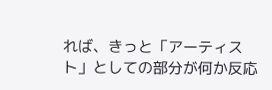れば、きっと「アーティスト」としての部分が何か反応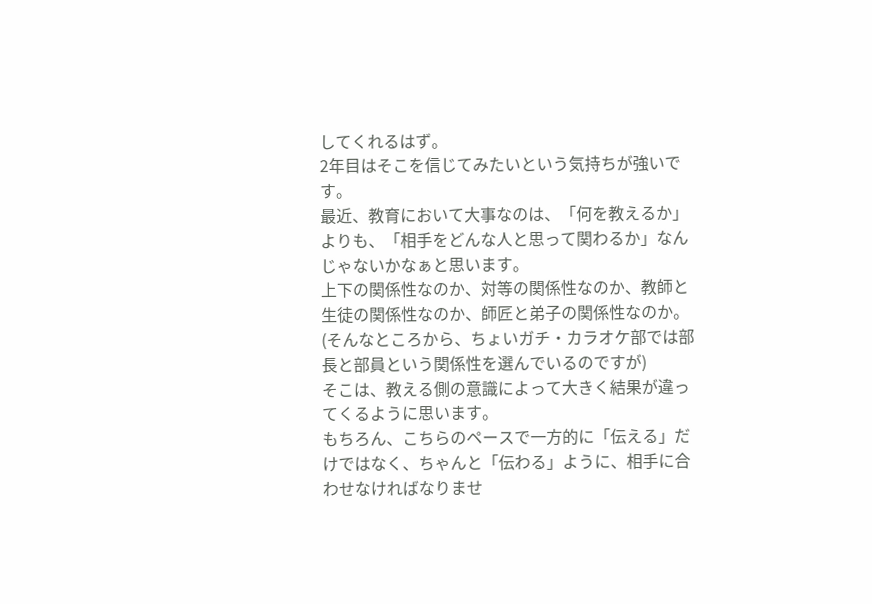してくれるはず。
2年目はそこを信じてみたいという気持ちが強いです。
最近、教育において大事なのは、「何を教えるか」よりも、「相手をどんな人と思って関わるか」なんじゃないかなぁと思います。
上下の関係性なのか、対等の関係性なのか、教師と生徒の関係性なのか、師匠と弟子の関係性なのか。
(そんなところから、ちょいガチ・カラオケ部では部長と部員という関係性を選んでいるのですが)
そこは、教える側の意識によって大きく結果が違ってくるように思います。
もちろん、こちらのペースで一方的に「伝える」だけではなく、ちゃんと「伝わる」ように、相手に合わせなければなりませ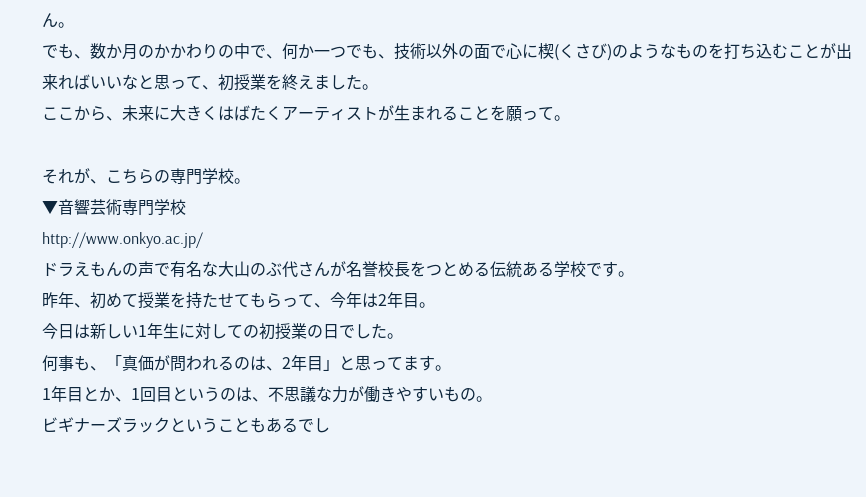ん。
でも、数か月のかかわりの中で、何か一つでも、技術以外の面で心に楔(くさび)のようなものを打ち込むことが出来ればいいなと思って、初授業を終えました。
ここから、未来に大きくはばたくアーティストが生まれることを願って。

それが、こちらの専門学校。
▼音響芸術専門学校
http://www.onkyo.ac.jp/
ドラえもんの声で有名な大山のぶ代さんが名誉校長をつとめる伝統ある学校です。
昨年、初めて授業を持たせてもらって、今年は2年目。
今日は新しい1年生に対しての初授業の日でした。
何事も、「真価が問われるのは、2年目」と思ってます。
1年目とか、1回目というのは、不思議な力が働きやすいもの。
ビギナーズラックということもあるでし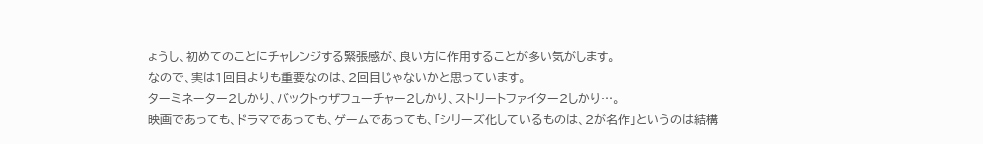ょうし、初めてのことにチャレンジする緊張感が、良い方に作用することが多い気がします。
なので、実は1回目よりも重要なのは、2回目じゃないかと思っています。
ターミネーター2しかり、バックトゥザフューチャー2しかり、ストリートファイター2しかり…。
映画であっても、ドラマであっても、ゲームであっても、「シリーズ化しているものは、2が名作」というのは結構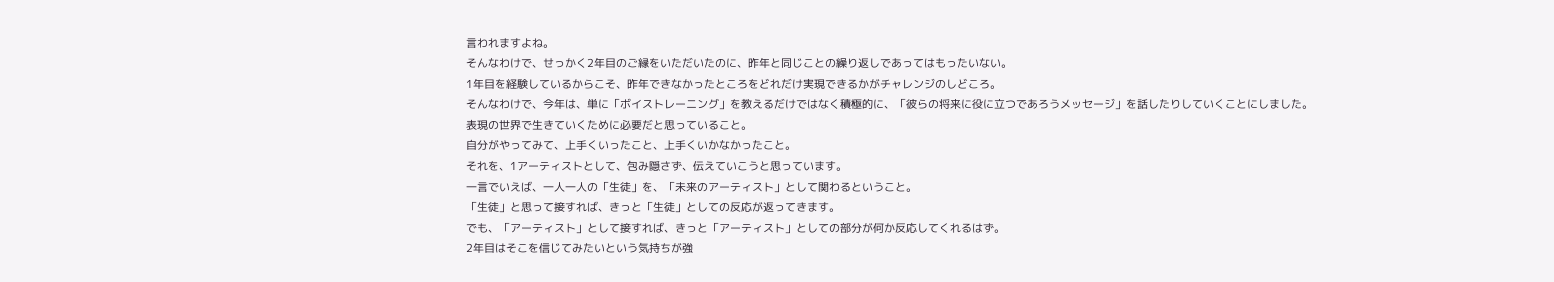言われますよね。
そんなわけで、せっかく2年目のご縁をいただいたのに、昨年と同じことの繰り返しであってはもったいない。
1年目を経験しているからこそ、昨年できなかったところをどれだけ実現できるかがチャレンジのしどころ。
そんなわけで、今年は、単に「ボイストレーニング」を教えるだけではなく積極的に、「彼らの将来に役に立つであろうメッセージ」を話したりしていくことにしました。
表現の世界で生きていくために必要だと思っていること。
自分がやってみて、上手くいったこと、上手くいかなかったこと。
それを、1アーティストとして、包み隠さず、伝えていこうと思っています。
一言でいえば、一人一人の「生徒」を、「未来のアーティスト」として関わるということ。
「生徒」と思って接すれば、きっと「生徒」としての反応が返ってきます。
でも、「アーティスト」として接すれば、きっと「アーティスト」としての部分が何か反応してくれるはず。
2年目はそこを信じてみたいという気持ちが強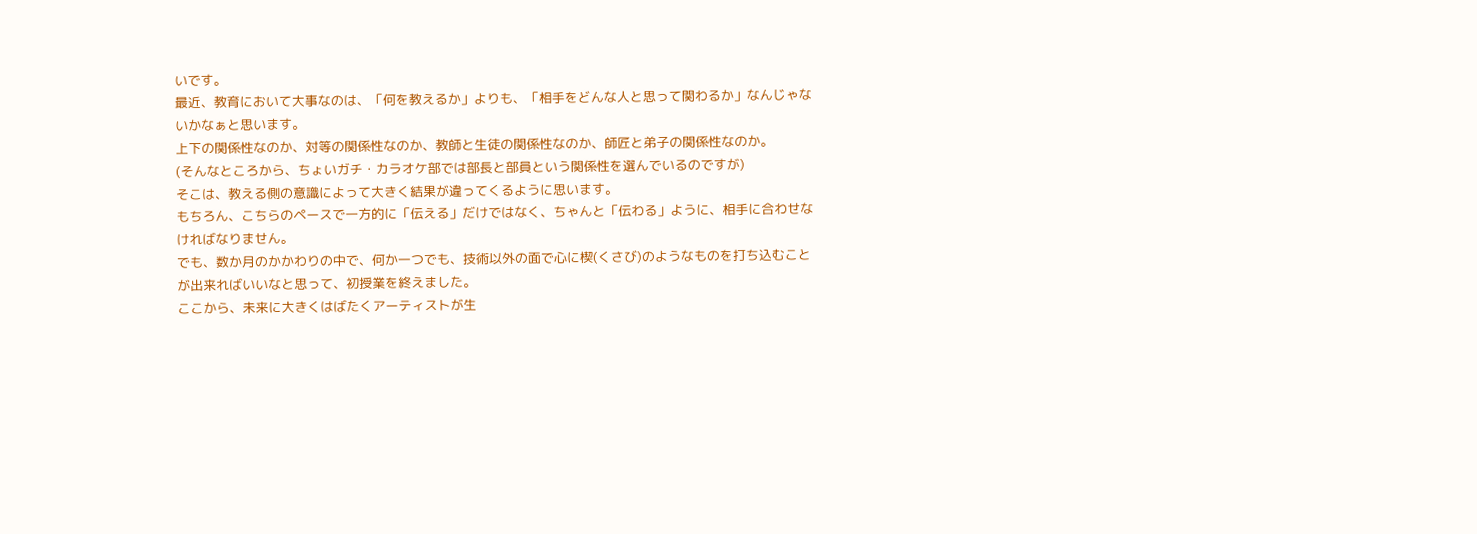いです。
最近、教育において大事なのは、「何を教えるか」よりも、「相手をどんな人と思って関わるか」なんじゃないかなぁと思います。
上下の関係性なのか、対等の関係性なのか、教師と生徒の関係性なのか、師匠と弟子の関係性なのか。
(そんなところから、ちょいガチ・カラオケ部では部長と部員という関係性を選んでいるのですが)
そこは、教える側の意識によって大きく結果が違ってくるように思います。
もちろん、こちらのペースで一方的に「伝える」だけではなく、ちゃんと「伝わる」ように、相手に合わせなければなりません。
でも、数か月のかかわりの中で、何か一つでも、技術以外の面で心に楔(くさび)のようなものを打ち込むことが出来ればいいなと思って、初授業を終えました。
ここから、未来に大きくはばたくアーティストが生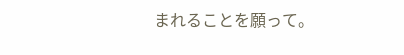まれることを願って。